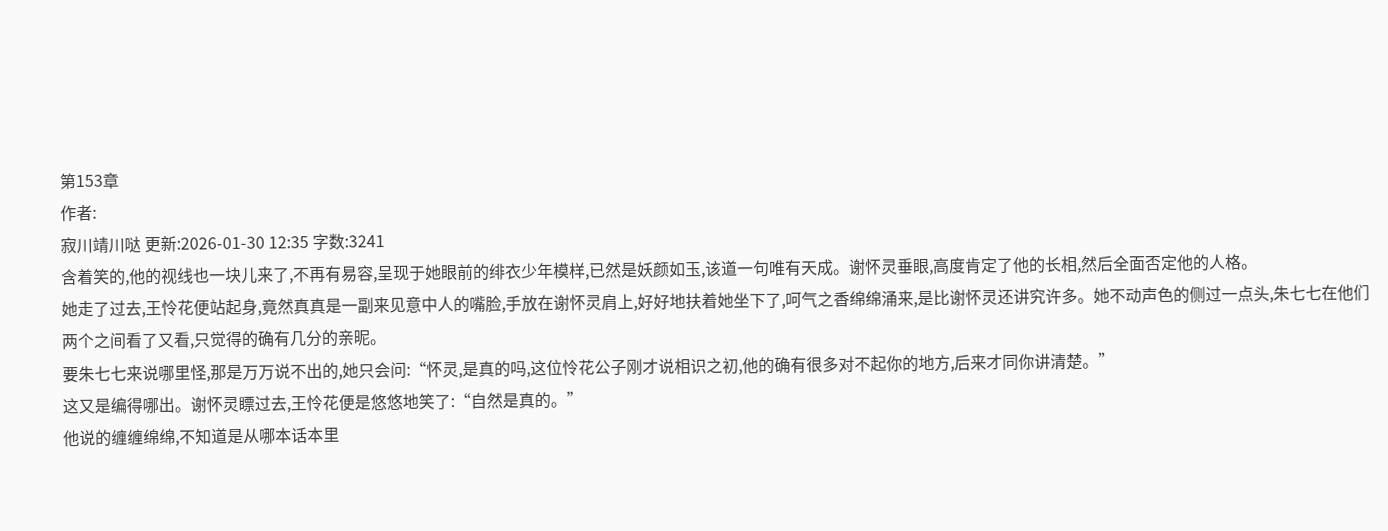第153章
作者:
寂川靖川哒 更新:2026-01-30 12:35 字数:3241
含着笑的,他的视线也一块儿来了,不再有易容,呈现于她眼前的绯衣少年模样,已然是妖颜如玉,该道一句唯有天成。谢怀灵垂眼,高度肯定了他的长相,然后全面否定他的人格。
她走了过去,王怜花便站起身,竟然真真是一副来见意中人的嘴脸,手放在谢怀灵肩上,好好地扶着她坐下了,呵气之香绵绵涌来,是比谢怀灵还讲究许多。她不动声色的侧过一点头,朱七七在他们两个之间看了又看,只觉得的确有几分的亲昵。
要朱七七来说哪里怪,那是万万说不出的,她只会问:“怀灵,是真的吗,这位怜花公子刚才说相识之初,他的确有很多对不起你的地方,后来才同你讲清楚。”
这又是编得哪出。谢怀灵瞟过去,王怜花便是悠悠地笑了:“自然是真的。”
他说的缠缠绵绵,不知道是从哪本话本里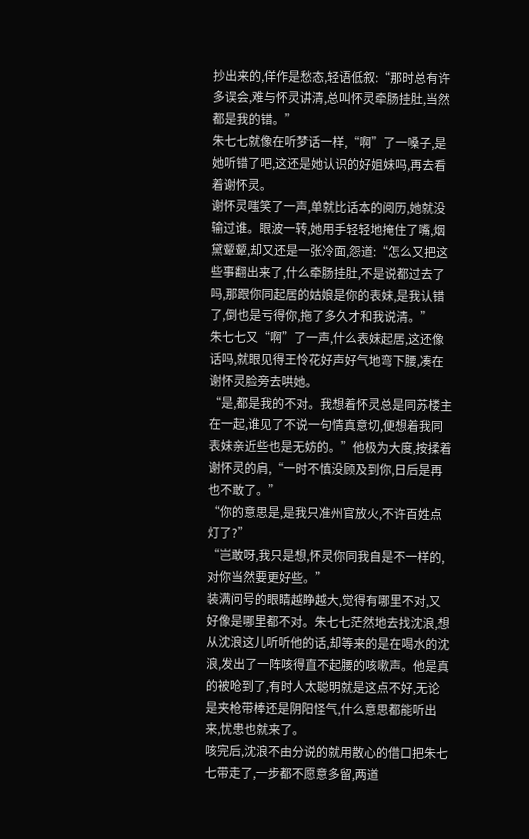抄出来的,佯作是愁态,轻语低叙:“那时总有许多误会,难与怀灵讲清,总叫怀灵牵肠挂肚,当然都是我的错。”
朱七七就像在听梦话一样,“啊”了一嗓子,是她听错了吧,这还是她认识的好姐妹吗,再去看着谢怀灵。
谢怀灵嗤笑了一声,单就比话本的阅历,她就没输过谁。眼波一转,她用手轻轻地掩住了嘴,烟黛颦颦,却又还是一张冷面,怨道:“怎么又把这些事翻出来了,什么牵肠挂肚,不是说都过去了吗,那跟你同起居的姑娘是你的表妹,是我认错了,倒也是亏得你,拖了多久才和我说清。”
朱七七又“啊”了一声,什么表妹起居,这还像话吗,就眼见得王怜花好声好气地弯下腰,凑在谢怀灵脸旁去哄她。
“是,都是我的不对。我想着怀灵总是同苏楼主在一起,谁见了不说一句情真意切,便想着我同表妹亲近些也是无妨的。”他极为大度,按揉着谢怀灵的肩,“一时不慎没顾及到你,日后是再也不敢了。”
“你的意思是,是我只准州官放火,不许百姓点灯了?”
“岂敢呀,我只是想,怀灵你同我自是不一样的,对你当然要更好些。”
装满问号的眼睛越睁越大,觉得有哪里不对,又好像是哪里都不对。朱七七茫然地去找沈浪,想从沈浪这儿听听他的话,却等来的是在喝水的沈浪,发出了一阵咳得直不起腰的咳嗽声。他是真的被呛到了,有时人太聪明就是这点不好,无论是夹枪带棒还是阴阳怪气,什么意思都能听出来,忧患也就来了。
咳完后,沈浪不由分说的就用散心的借口把朱七七带走了,一步都不愿意多留,两道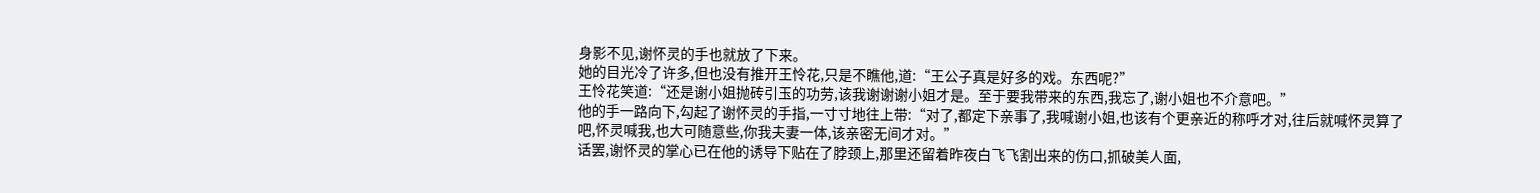身影不见,谢怀灵的手也就放了下来。
她的目光冷了许多,但也没有推开王怜花,只是不瞧他,道:“王公子真是好多的戏。东西呢?”
王怜花笑道:“还是谢小姐抛砖引玉的功劳,该我谢谢谢小姐才是。至于要我带来的东西,我忘了,谢小姐也不介意吧。”
他的手一路向下,勾起了谢怀灵的手指,一寸寸地往上带:“对了,都定下亲事了,我喊谢小姐,也该有个更亲近的称呼才对,往后就喊怀灵算了吧,怀灵喊我,也大可随意些,你我夫妻一体,该亲密无间才对。”
话罢,谢怀灵的掌心已在他的诱导下贴在了脖颈上,那里还留着昨夜白飞飞割出来的伤口,抓破美人面,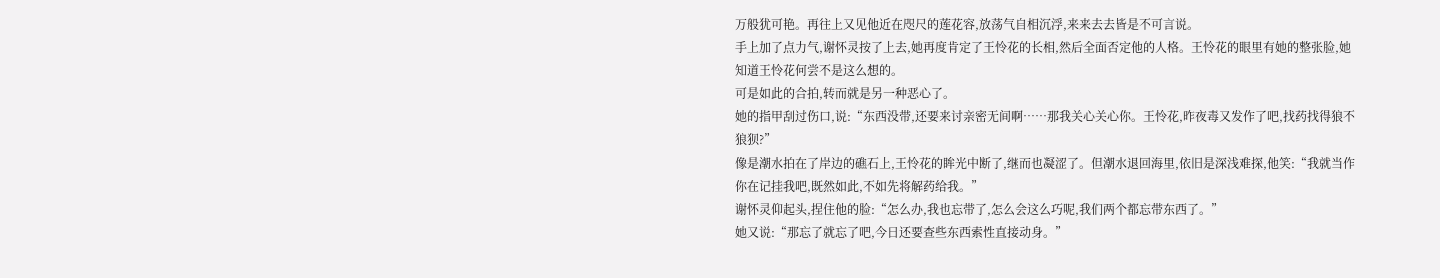万般犹可艳。再往上又见他近在咫尺的莲花容,放荡气自相沉浮,来来去去皆是不可言说。
手上加了点力气,谢怀灵按了上去,她再度肯定了王怜花的长相,然后全面否定他的人格。王怜花的眼里有她的整张脸,她知道王怜花何尝不是这么想的。
可是如此的合拍,转而就是另一种恶心了。
她的指甲刮过伤口,说:“东西没带,还要来讨亲密无间啊……那我关心关心你。王怜花,昨夜毒又发作了吧,找药找得狼不狼狈?”
像是潮水拍在了岸边的礁石上,王怜花的眸光中断了,继而也凝涩了。但潮水退回海里,依旧是深浅难探,他笑:“我就当作你在记挂我吧,既然如此,不如先将解药给我。”
谢怀灵仰起头,捏住他的脸:“怎么办,我也忘带了,怎么会这么巧呢,我们两个都忘带东西了。”
她又说:“那忘了就忘了吧,今日还要查些东西索性直接动身。”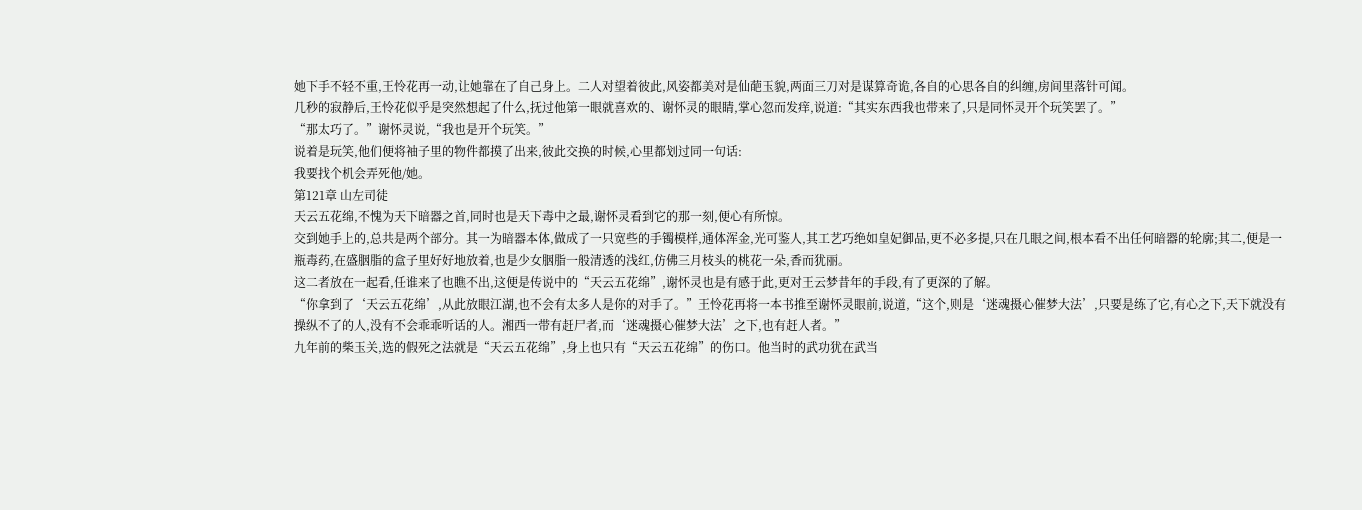她下手不轻不重,王怜花再一动,让她靠在了自己身上。二人对望着彼此,风姿都美对是仙葩玉貌,两面三刀对是谋算奇诡,各自的心思各自的纠缠,房间里落针可闻。
几秒的寂静后,王怜花似乎是突然想起了什么,抚过他第一眼就喜欢的、谢怀灵的眼睛,掌心忽而发痒,说道:“其实东西我也带来了,只是同怀灵开个玩笑罢了。”
“那太巧了。”谢怀灵说,“我也是开个玩笑。”
说着是玩笑,他们便将袖子里的物件都摸了出来,彼此交换的时候,心里都划过同一句话:
我要找个机会弄死他/她。
第121章 山左司徒
天云五花绵,不愧为天下暗器之首,同时也是天下毒中之最,谢怀灵看到它的那一刻,便心有所惊。
交到她手上的,总共是两个部分。其一为暗器本体,做成了一只宽些的手镯模样,通体浑金,光可鉴人,其工艺巧绝如皇妃御品,更不必多提,只在几眼之间,根本看不出任何暗器的轮廓;其二,便是一瓶毒药,在盛胭脂的盒子里好好地放着,也是少女胭脂一般清透的浅红,仿佛三月枝头的桃花一朵,香而犹丽。
这二者放在一起看,任谁来了也瞧不出,这便是传说中的“天云五花绵”,谢怀灵也是有感于此,更对王云梦昔年的手段,有了更深的了解。
“你拿到了‘天云五花绵’,从此放眼江湖,也不会有太多人是你的对手了。”王怜花再将一本书推至谢怀灵眼前,说道,“这个,则是‘迷魂摄心催梦大法’,只要是练了它,有心之下,天下就没有操纵不了的人,没有不会乖乖听话的人。湘西一带有赶尸者,而‘迷魂摄心催梦大法’之下,也有赶人者。”
九年前的柴玉关,选的假死之法就是“天云五花绵”,身上也只有“天云五花绵”的伤口。他当时的武功犹在武当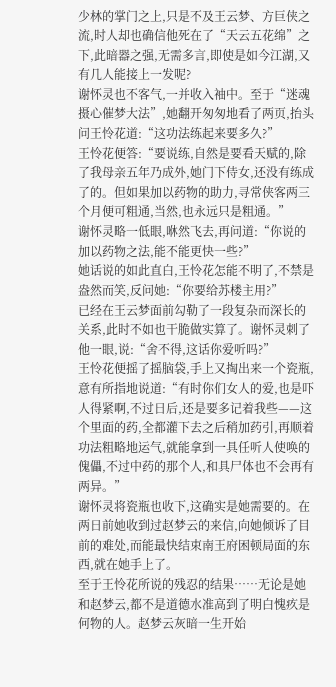少林的掌门之上,只是不及王云梦、方巨侠之流,时人却也确信他死在了“天云五花绵”之下,此暗器之强,无需多言,即使是如今江湖,又有几人能接上一发呢?
谢怀灵也不客气,一并收入袖中。至于“迷魂摄心催梦大法”,她翻开匆匆地看了两页,抬头问王怜花道:“这功法练起来要多久?”
王怜花便答:“要说练,自然是要看天赋的,除了我母亲五年乃成外,她门下侍女,还没有练成了的。但如果加以药物的助力,寻常侠客两三个月便可粗通,当然,也永远只是粗通。”
谢怀灵略一低眼,咻然飞去,再问道:“你说的加以药物之法,能不能更快一些?”
她话说的如此直白,王怜花怎能不明了,不禁是盎然而笑,反问她:“你要给苏楼主用?”
已经在王云梦面前勾勒了一段复杂而深长的关系,此时不如也干脆做实算了。谢怀灵刺了他一眼,说:“舍不得,这话你爱听吗?”
王怜花便摇了摇脑袋,手上又掏出来一个瓷瓶,意有所指地说道:“有时你们女人的爱,也是吓人得紧啊,不过日后,还是要多记着我些——这个里面的药,全都灌下去之后稍加药引,再顺着功法粗略地运气,就能拿到一具任听人使唤的傀儡,不过中药的那个人,和具尸体也不会再有两异。”
谢怀灵将瓷瓶也收下,这确实是她需要的。在两日前她收到过赵梦云的来信,向她倾诉了目前的难处,而能最快结束南王府困顿局面的东西,就在她手上了。
至于王怜花所说的残忍的结果……无论是她和赵梦云,都不是道德水准高到了明白愧疚是何物的人。赵梦云灰暗一生开始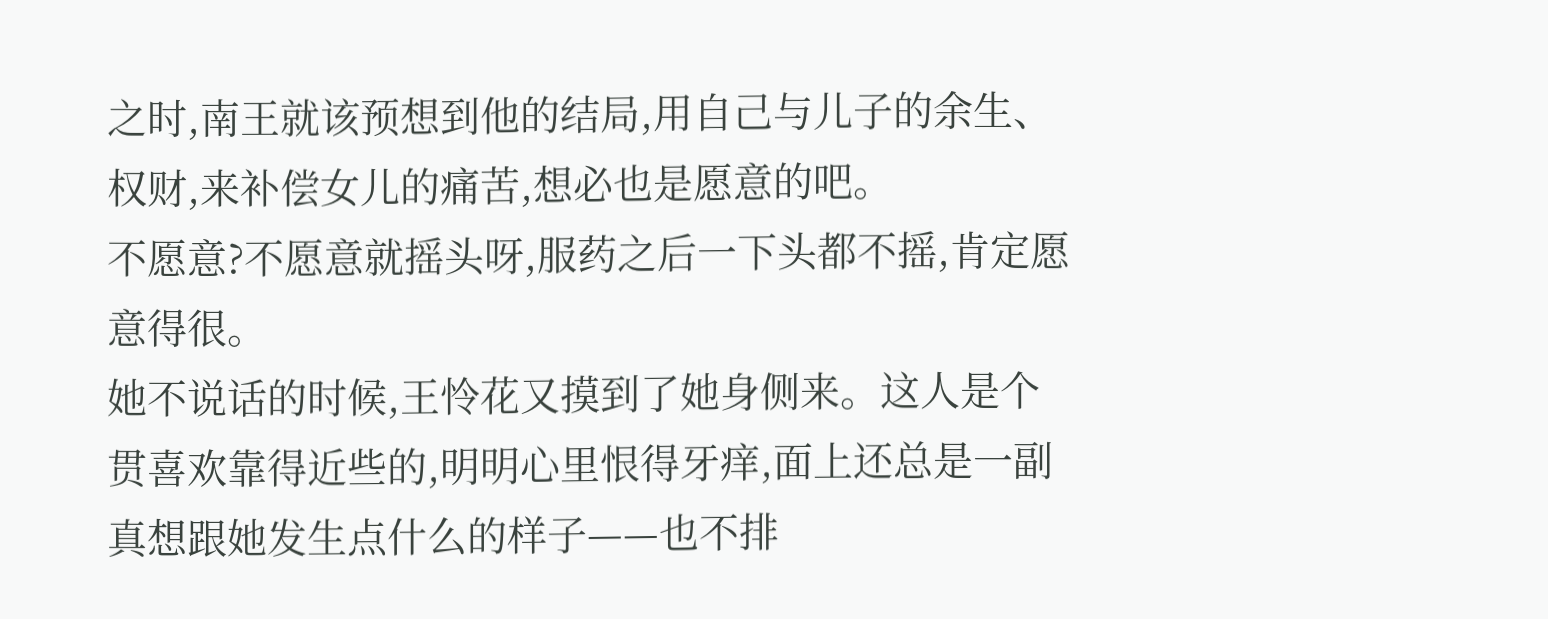之时,南王就该预想到他的结局,用自己与儿子的余生、权财,来补偿女儿的痛苦,想必也是愿意的吧。
不愿意?不愿意就摇头呀,服药之后一下头都不摇,肯定愿意得很。
她不说话的时候,王怜花又摸到了她身侧来。这人是个贯喜欢靠得近些的,明明心里恨得牙痒,面上还总是一副真想跟她发生点什么的样子——也不排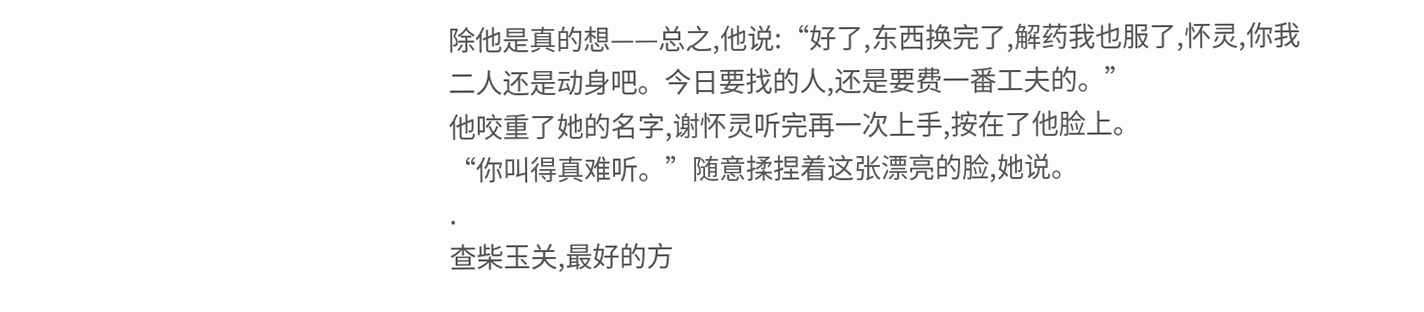除他是真的想——总之,他说:“好了,东西换完了,解药我也服了,怀灵,你我二人还是动身吧。今日要找的人,还是要费一番工夫的。”
他咬重了她的名字,谢怀灵听完再一次上手,按在了他脸上。
“你叫得真难听。”随意揉捏着这张漂亮的脸,她说。
.
查柴玉关,最好的方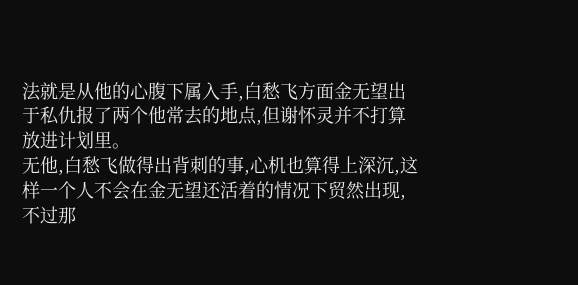法就是从他的心腹下属入手,白愁飞方面金无望出于私仇报了两个他常去的地点,但谢怀灵并不打算放进计划里。
无他,白愁飞做得出背刺的事,心机也算得上深沉,这样一个人不会在金无望还活着的情况下贸然出现,不过那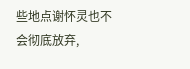些地点谢怀灵也不会彻底放弃,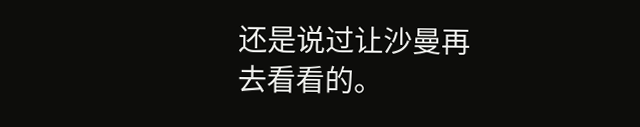还是说过让沙曼再去看看的。